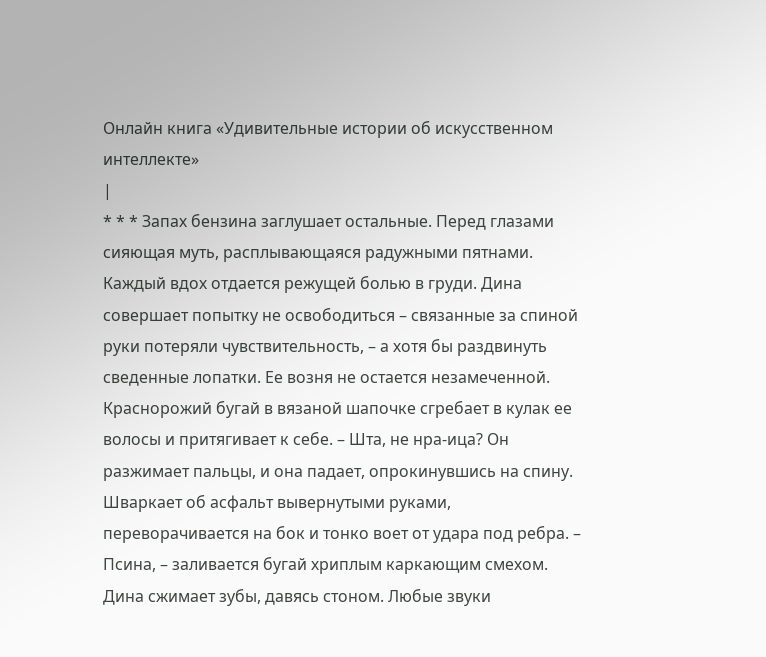Онлайн книга «Удивительные истории об искусственном интеллекте»
|
* * * Запах бензина заглушает остальные. Перед глазами сияющая муть, расплывающаяся радужными пятнами. Каждый вдох отдается режущей болью в груди. Дина совершает попытку не освободиться – связанные за спиной руки потеряли чувствительность, – а хотя бы раздвинуть сведенные лопатки. Ее возня не остается незамеченной. Краснорожий бугай в вязаной шапочке сгребает в кулак ее волосы и притягивает к себе. – Шта, не нра-ица? Он разжимает пальцы, и она падает, опрокинувшись на спину. Шваркает об асфальт вывернутыми руками, переворачивается на бок и тонко воет от удара под ребра. – Псина, – заливается бугай хриплым каркающим смехом. Дина сжимает зубы, давясь стоном. Любые звуки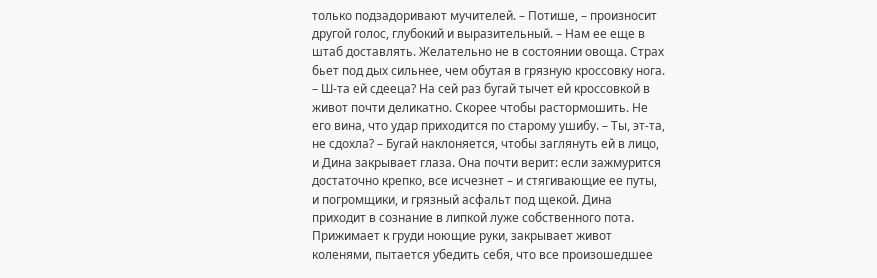только подзадоривают мучителей. – Потише, – произносит другой голос, глубокий и выразительный. – Нам ее еще в штаб доставлять. Желательно не в состоянии овоща. Страх бьет под дых сильнее, чем обутая в грязную кроссовку нога. – Ш-та ей сдееца? На сей раз бугай тычет ей кроссовкой в живот почти деликатно. Скорее чтобы растормошить. Не его вина, что удар приходится по старому ушибу. – Ты, эт-та, не сдохла? – Бугай наклоняется, чтобы заглянуть ей в лицо, и Дина закрывает глаза. Она почти верит: если зажмурится достаточно крепко, все исчезнет – и стягивающие ее путы, и погромщики, и грязный асфальт под щекой. Дина приходит в сознание в липкой луже собственного пота. Прижимает к груди ноющие руки, закрывает живот коленями, пытается убедить себя, что все произошедшее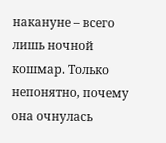накануне – всего лишь ночной кошмар. Только непонятно, почему она очнулась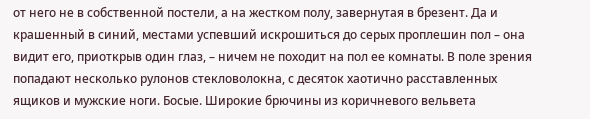от него не в собственной постели, а на жестком полу, завернутая в брезент. Да и крашенный в синий, местами успевший искрошиться до серых проплешин пол – она видит его, приоткрыв один глаз, – ничем не походит на пол ее комнаты. В поле зрения попадают несколько рулонов стекловолокна, с десяток хаотично расставленных ящиков и мужские ноги. Босые. Широкие брючины из коричневого вельвета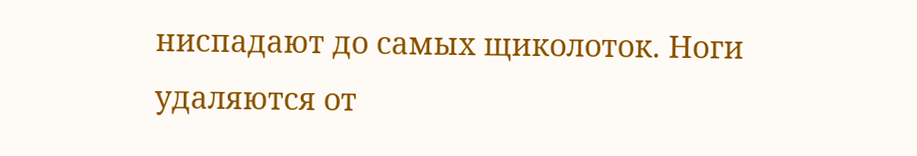ниспадают до самых щиколоток. Ноги удаляются от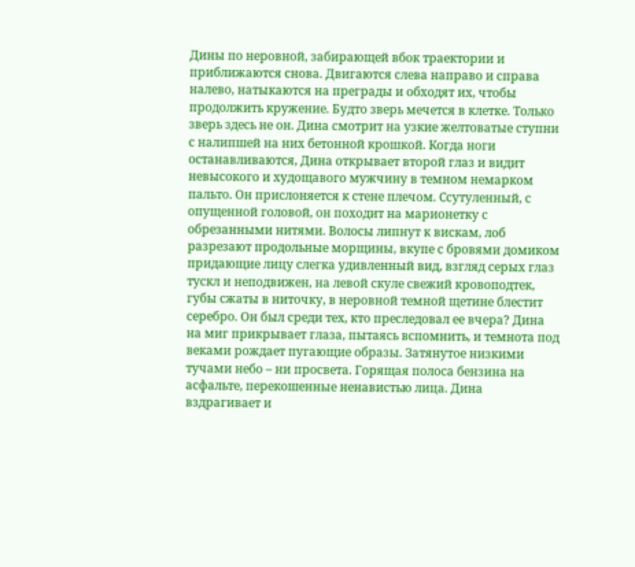Дины по неровной, забирающей вбок траектории и приближаются снова. Двигаются слева направо и справа налево, натыкаются на преграды и обходят их, чтобы продолжить кружение. Будто зверь мечется в клетке. Только зверь здесь не он. Дина смотрит на узкие желтоватые ступни с налипшей на них бетонной крошкой. Когда ноги останавливаются, Дина открывает второй глаз и видит невысокого и худощавого мужчину в темном немарком пальто. Он прислоняется к стене плечом. Ссутуленный, с опущенной головой, он походит на марионетку с обрезанными нитями. Волосы липнут к вискам, лоб разрезают продольные морщины, вкупе с бровями домиком придающие лицу слегка удивленный вид, взгляд серых глаз тускл и неподвижен, на левой скуле свежий кровоподтек, губы сжаты в ниточку, в неровной темной щетине блестит серебро. Он был среди тех, кто преследовал ее вчера? Дина на миг прикрывает глаза, пытаясь вспомнить, и темнота под веками рождает пугающие образы. Затянутое низкими тучами небо – ни просвета. Горящая полоса бензина на асфальте, перекошенные ненавистью лица. Дина вздрагивает и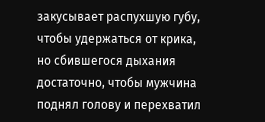закусывает распухшую губу, чтобы удержаться от крика, но сбившегося дыхания достаточно, чтобы мужчина поднял голову и перехватил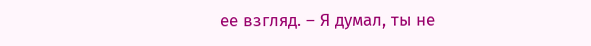ее взгляд. – Я думал, ты не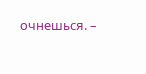очнешься. –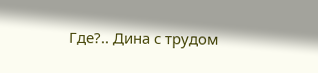Где?.. Дина с трудом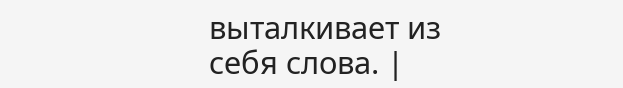выталкивает из себя слова. |